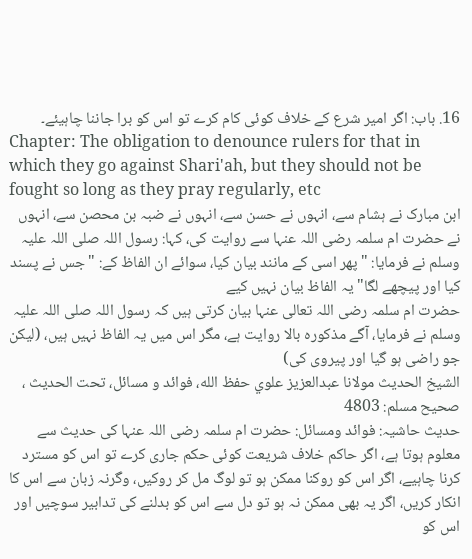16. باب: اگر امیر شرع کے خلاف کوئی کام کرے تو اس کو برا جاننا چاہیئے۔
Chapter: The obligation to denounce rulers for that in which they go against Shari'ah, but they should not be fought so long as they pray regularly, etc
ابن مبارک نے ہشام سے، انہوں نے حسن سے، انہوں نے ضبہ بن محصن سے، انہوں نے حضرت ام سلمہ رضی اللہ عنہا سے روایت کی، کہا: رسول اللہ صلی اللہ علیہ وسلم نے فرمایا: "پھر اسی کے مانند بیان کیا، سوائے ان الفاظ کے: "جس نے پسند کیا اور پیچھے لگا" یہ الفاظ بیان نہیں کیے
حضرت ام سلمہ رضی اللہ تعالی عنہا بیان کرتی ہیں کہ رسول اللہ صلی اللہ علیہ وسلم نے فرمایا، آگے مذکورہ بالا روایت ہے، مگر اس میں یہ الفاظ نہیں ہیں، (لیکن جو راضی ہو گیا اور پیروی کی)
الشيخ الحديث مولانا عبدالعزيز علوي حفظ الله، فوائد و مسائل، تحت الحديث ، صحيح مسلم: 4803
حدیث حاشیہ: فوائد ومسائل: حضرت ام سلمہ رضی اللہ عنہا کی حدیث سے معلوم ہوتا ہے، اگر حاکم خلاف شریعت کوئی حکم جاری کرے تو اس کو مسترد کرنا چاہیے، اگر اس کو روکنا ممکن ہو تو لوگ مل کر روکیں، وگرنہ زبان سے اس کا انکار کریں، اگر یہ بھی ممکن نہ ہو تو دل سے اس کو بدلنے کی تدابیر سوچیں اور اس کو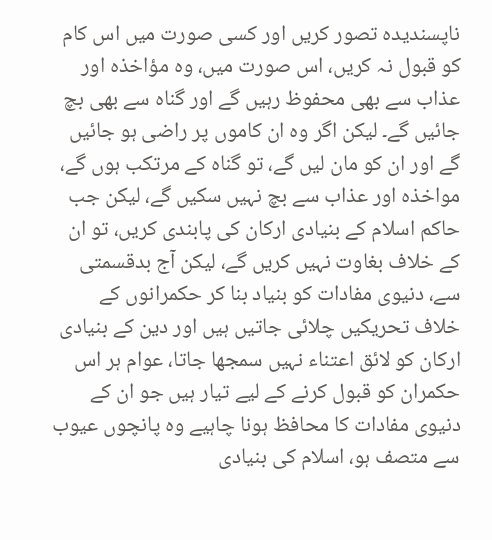ناپسندیدہ تصور کریں اور کسی صورت میں اس کام کو قبول نہ کریں، اس صورت میں، وہ مؤاخذہ اور عذاب سے بھی محفوظ رہیں گے اور گناہ سے بھی بچ جائیں گے۔ لیکن اگر وہ ان کاموں پر راضی ہو جائیں گے اور ان کو مان لیں گے، تو گناہ کے مرتکب ہوں گے، مواخذہ اور عذاب سے بچ نہیں سکیں گے، لیکن جب حاکم اسلام کے بنیادی ارکان کی پابندی کریں، تو ان کے خلاف بغاوت نہیں کریں گے، لیکن آج بدقسمتی سے، دنیوی مفادات کو بنیاد بنا کر حکمرانوں کے خلاف تحریکیں چلائی جاتیں ہیں اور دین کے بنیادی ارکان کو لائق اعتناء نہیں سمجھا جاتا، عوام ہر اس حکمران کو قبول کرنے کے لیے تیار ہیں جو ان کے دنیوی مفادات کا محافظ ہونا چاہیے وہ پانچوں عیوب سے متصف ہو، اسلام کی بنیادی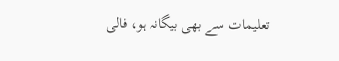تعلیمات سے بھی بیگانہ ہو، فالی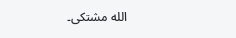الله مشتكی۔